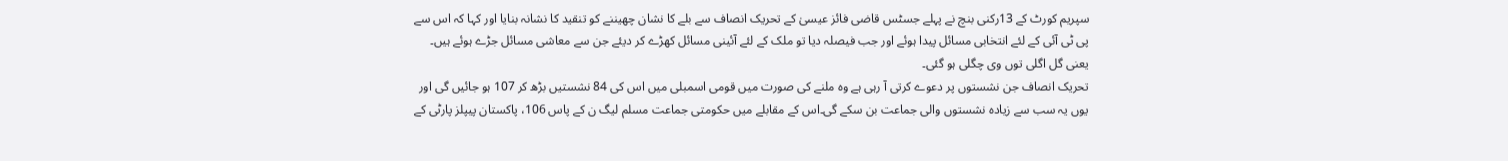سپریم کورٹ کے 13رکنی بنچ نے پہلے جسٹس قاضی فائز عیسیٰ کے تحریک انصاف سے بلے کا نشان چھیننے کو تنقید کا نشانہ بنایا اور کہا کہ اس سے پی ٹی آئی کے لئے انتخابی مسائل پیدا ہوئے اور جب فیصلہ دیا تو ملک کے لئے آئینی مسائل کھڑے کر دیئے جن سے معاشی مسائل جڑے ہوئے ہیں۔ یعنی گل اگلی توں وی چگلی ہو گئی۔
تحریک انصاف جن نشستوں پر دعوے کرتی آ رہی ہے وہ ملنے کی صورت میں قومی اسمبلی میں اس کی 84 نشستیں بڑھ کر 107 ہو جائیں گی اور یوں یہ سب سے زیادہ نشستوں والی جماعت بن سکے گی۔اس کے مقابلے میں حکومتی جماعت مسلم لیگ ن کے پاس 106، پاکستان پیپلز پارٹی کے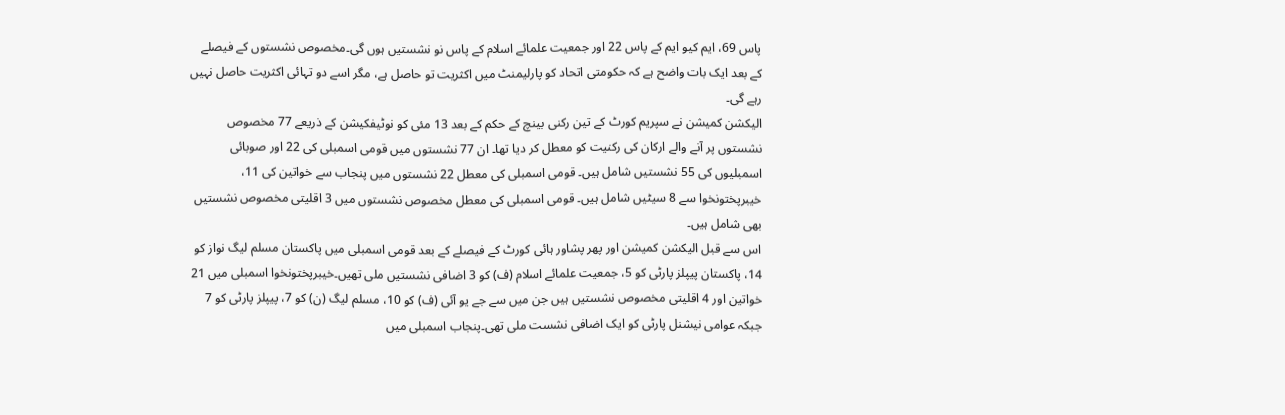پاس 69، ایم کیو ایم کے پاس 22 اور جمعیت علمائے اسلام کے پاس نو نشستیں ہوں گی۔مخصوص نشستوں کے فیصلے کے بعد ایک بات واضح ہے کہ حکومتی اتحاد کو پارلیمنٹ میں اکثریت تو حاصل ہے، مگر اسے دو تہائی اکثریت حاصل نہیں رہے گی۔
الیکشن کمیشن نے سپریم کورٹ کے تین رکنی بینچ کے حکم کے بعد 13 مئی کو نوٹیفکیشن کے ذریعے 77 مخصوص نشستوں پر آنے والے ارکان کی رکنیت کو معطل کر دیا تھا۔ ان 77 نشستوں میں قومی اسمبلی کی 22 اور صوبائی اسمبلیوں کی 55 نشستیں شامل ہیں۔ قومی اسمبلی کی معطل 22 نشستوں میں پنجاب سے خواتین کی 11، خیبرپختونخوا سے 8 سیٹیں شامل ہیں۔ قومی اسمبلی کی معطل مخصوص نشستوں میں 3 اقلیتی مخصوص نشستیں بھی شامل ہیں۔
اس سے قبل الیکشن کمیشن اور پھر پشاور ہائی کورٹ کے فیصلے کے بعد قومی اسمبلی میں پاکستان مسلم لیگ نواز کو 14، پاکستان پیپلز پارٹی کو 5، جمعیت علمائے اسلام (ف) کو 3 اضافی نشستیں ملی تھیں۔خیبرپختونخوا اسمبلی میں 21 خواتین اور 4 اقلیتی مخصوص نشستیں ہیں جن میں سے جے یو آئی (ف) کو 10، مسلم لیگ (ن) کو 7، پیپلز پارٹی کو 7 جبکہ عوامی نیشنل پارٹی کو ایک اضافی نشست ملی تھی۔پنجاب اسمبلی میں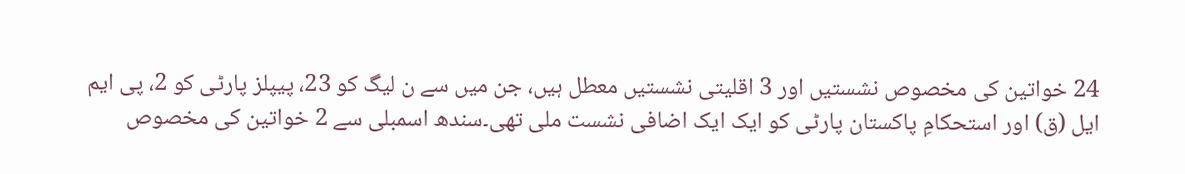24 خواتین کی مخصوص نشستیں اور 3 اقلیتی نشستیں معطل ہیں، جن میں سے ن لیگ کو 23، پیپلز پارٹی کو 2، پی ایم ایل (ق) اور استحکامِ پاکستان پارٹی کو ایک ایک اضافی نشست ملی تھی۔سندھ اسمبلی سے 2 خواتین کی مخصوص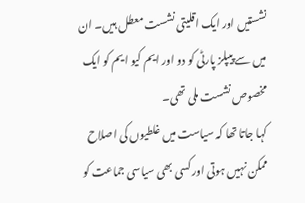نشستیں اور ایک اقلیتی نشست معطل ہیں۔ ان میں سے پیپلز پارٹی کو دو اور ایم کیو ایم کو ایک مخصوص نشست ملی تھی۔
کہا جاتا تھا کہ سیاست میں غلطیوں کی اصلاح ممکن نہیں ہوتی اور کسی بھی سیاسی جماعت کو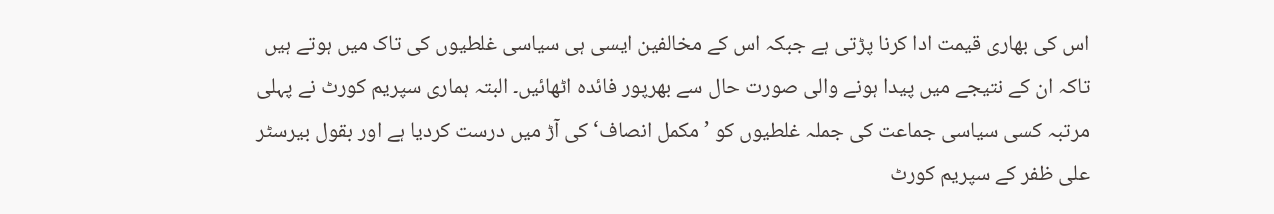اس کی بھاری قیمت ادا کرنا پڑتی ہے جبکہ اس کے مخالفین ایسی ہی سیاسی غلطیوں کی تاک میں ہوتے ہیں تاکہ ان کے نتیجے میں پیدا ہونے والی صورت حال سے بھرپور فائدہ اٹھائیں۔ البتہ ہماری سپریم کورٹ نے پہلی مرتبہ کسی سیاسی جماعت کی جملہ غلطیوں کو ’مکمل انصاف‘ کی آڑ میں درست کردیا ہے اور بقول بیرسٹر علی ظفر کے سپریم کورٹ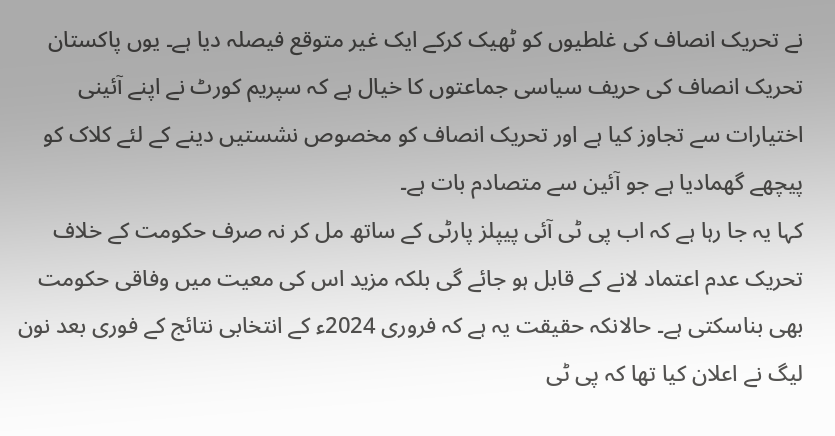نے تحریک انصاف کی غلطیوں کو ٹھیک کرکے ایک غیر متوقع فیصلہ دیا ہے۔ یوں پاکستان تحریک انصاف کی حریف سیاسی جماعتوں کا خیال ہے کہ سپریم کورٹ نے اپنے آئینی اختیارات سے تجاوز کیا ہے اور تحریک انصاف کو مخصوص نشستیں دینے کے لئے کلاک کو پیچھے گھمادیا ہے جو آئین سے متصادم بات ہے۔
کہا یہ جا رہا ہے کہ اب پی ٹی آئی پیپلز پارٹی کے ساتھ مل کر نہ صرف حکومت کے خلاف تحریک عدم اعتماد لانے کے قابل ہو جائے گی بلکہ مزید اس کی معیت میں وفاقی حکومت بھی بناسکتی ہے۔ حالانکہ حقیقت یہ ہے کہ فروری 2024ء کے انتخابی نتائج کے فوری بعد نون لیگ نے اعلان کیا تھا کہ پی ٹی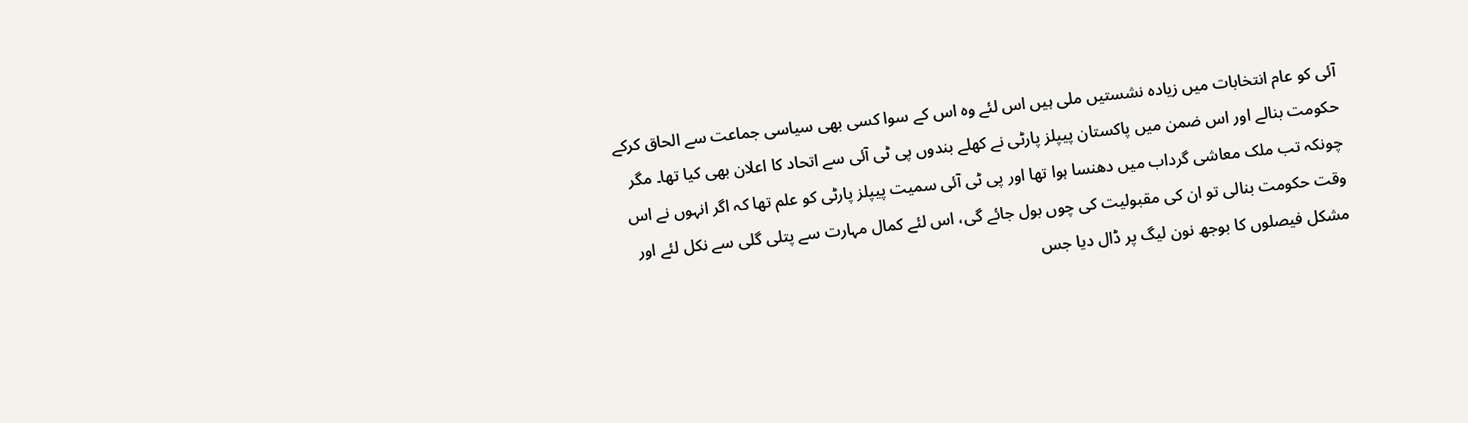آئی کو عام انتخابات میں زیادہ نشستیں ملی ہیں اس لئے وہ اس کے سوا کسی بھی سیاسی جماعت سے الحاق کرکے حکومت بنالے اور اس ضمن میں پاکستان پیپلز پارٹی نے کھلے بندوں پی ٹی آئی سے اتحاد کا اعلان بھی کیا تھا۔ مگر چونکہ تب ملک معاشی گرداب میں دھنسا ہوا تھا اور پی ٹی آئی سمیت پیپلز پارٹی کو علم تھا کہ اگر انہوں نے اس وقت حکومت بنالی تو ان کی مقبولیت کی چوں بول جائے گی، اس لئے کمال مہارت سے پتلی گلی سے نکل لئے اور مشکل فیصلوں کا بوجھ نون لیگ پر ڈال دیا جس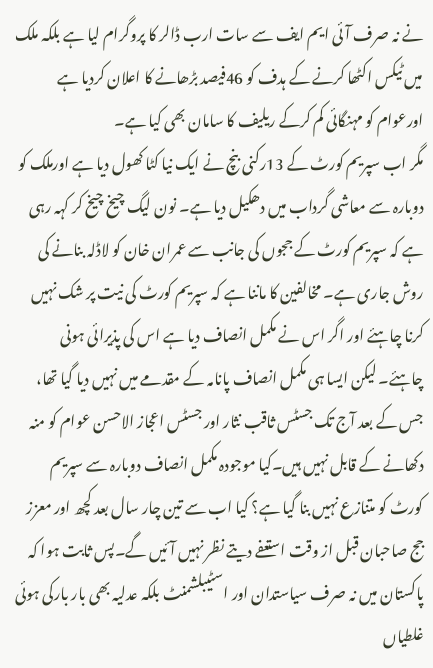نے نہ صرف آئی ایم ایف سے سات ارب ڈالر کا پروگرام لیا ہے بلکہ ملک میں ٹیکس اکٹھا کرنے کے ہدف کو 46فیصد بڑھانے کا اعلان کردیا ہے اورعوام کو مہنگائی کم کرکے ریلیف کا سامان بھی کیا ہے۔
مگر اب سپریم کورٹ کے 13رکنی بنچ نے ایک نیا کٹا کھول دیا ہے اورملک کو دوبارہ سے معاشی گرداب میں دھکیل دیا ہے۔ نون لیگ چیخ چیخ کر کہہ رہی ہے کہ سپریم کورٹ کے ججوں کی جانب سے عمران خان کو لاڈلہ بنانے کی روش جاری ہے۔ مخالفین کا ماننا ہے کہ سپریم کورٹ کی نیت پر شک نہیں کرنا چاہئے اور اگر اس نے مکمل انصاف دیا ہے اس کی پذیرائی ہونی چاہئے۔ لیکن ایسا ہی مکمل انصاف پانامہ کے مقدمے میں نہیں دیا گیا تھا، جس کے بعد آج تک جسٹس ثاقب نثار اور جسٹس اعجاز الاحسن عوام کو منہ دکھانے کے قابل نہیں ہیں۔کیا موجودہ مکمل انصاف دوبارہ سے سپریم کورٹ کو متنازع نہیں بنا گیا ہے؟ کیا اب سے تین چار سال بعد کچھ اور معزز جج صاحبان قبل از وقت استعفے دیتے نظر نہیں آئیں گے۔پس ثابت ہوا کہ پاکستان میں نہ صرف سیاستدان اور اسٹیبلشمنٹ بلکہ عدلیہ بھی بار بارکی ہوئی غلطیاں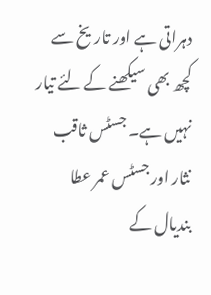دہراتی ہے اور تاریخ سے کچھ بھی سیکھنے کے لئے تیار نہیں ہے۔ جسٹس ثاقب نثار اور جسٹس عمر عطا بندیال کے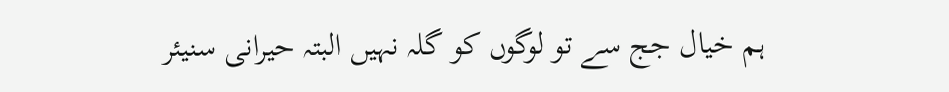ہم خیال جج سے تو لوگوں کو گلہ نہیں البتہ حیرانی سنیئر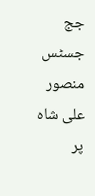جج جسٹس منصور علی شاہ پر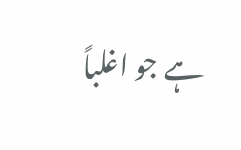ہے جو اغلباً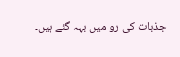جذبات کی رو میں بہہ گئے ہیں۔